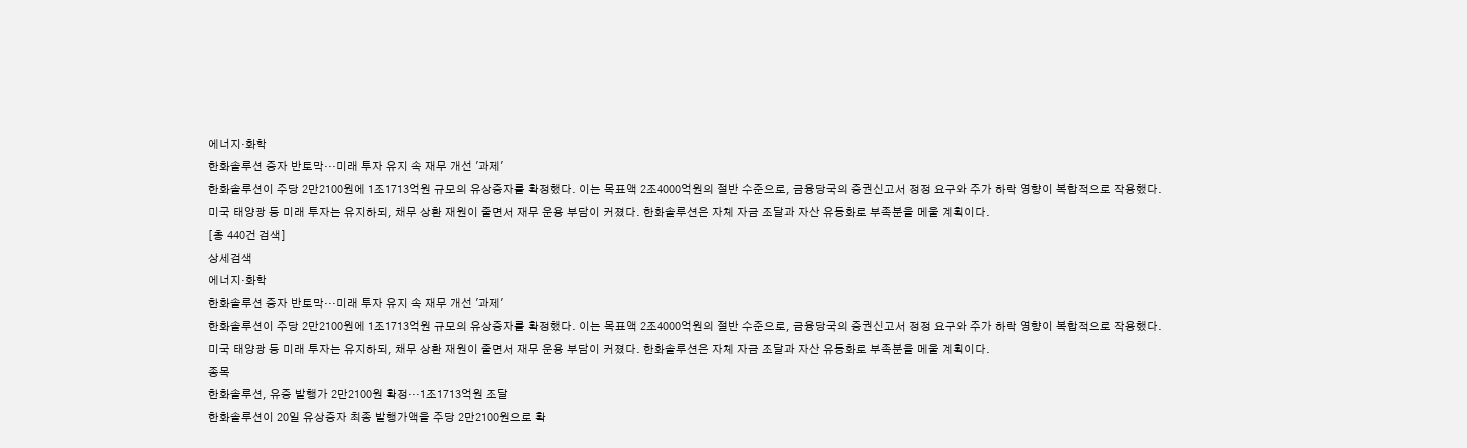에너지·화학
한화솔루션 증자 반토막···미래 투자 유지 속 재무 개선 '과제'
한화솔루션이 주당 2만2100원에 1조1713억원 규모의 유상증자를 확정했다. 이는 목표액 2조4000억원의 절반 수준으로, 금융당국의 증권신고서 정정 요구와 주가 하락 영향이 복합적으로 작용했다. 미국 태양광 등 미래 투자는 유지하되, 채무 상환 재원이 줄면서 재무 운용 부담이 커졌다. 한화솔루션은 자체 자금 조달과 자산 유동화로 부족분을 메울 계획이다.
[총 440건 검색]
상세검색
에너지·화학
한화솔루션 증자 반토막···미래 투자 유지 속 재무 개선 '과제'
한화솔루션이 주당 2만2100원에 1조1713억원 규모의 유상증자를 확정했다. 이는 목표액 2조4000억원의 절반 수준으로, 금융당국의 증권신고서 정정 요구와 주가 하락 영향이 복합적으로 작용했다. 미국 태양광 등 미래 투자는 유지하되, 채무 상환 재원이 줄면서 재무 운용 부담이 커졌다. 한화솔루션은 자체 자금 조달과 자산 유동화로 부족분을 메울 계획이다.
종목
한화솔루션, 유증 발행가 2만2100원 확정···1조1713억원 조달
한화솔루션이 20일 유상증자 최종 발행가액을 주당 2만2100원으로 확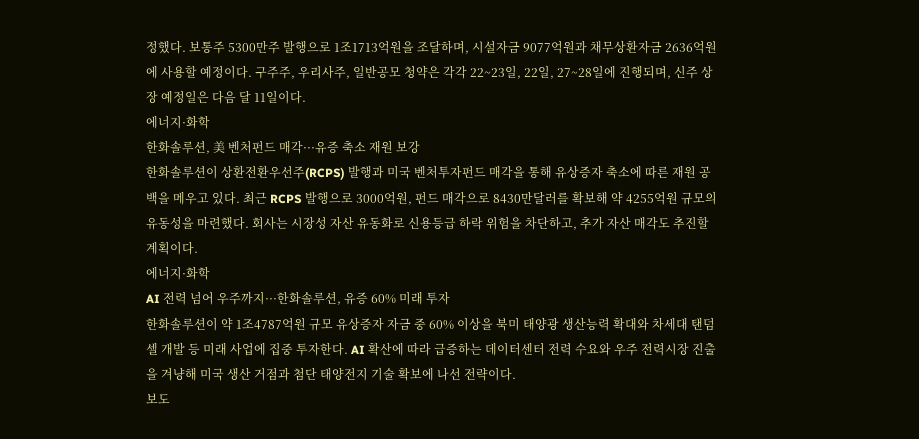정했다. 보통주 5300만주 발행으로 1조1713억원을 조달하며, 시설자금 9077억원과 채무상환자금 2636억원에 사용할 예정이다. 구주주, 우리사주, 일반공모 청약은 각각 22~23일, 22일, 27~28일에 진행되며, 신주 상장 예정일은 다음 달 11일이다.
에너지·화학
한화솔루션, 美 벤처펀드 매각···유증 축소 재원 보강
한화솔루션이 상환전환우선주(RCPS) 발행과 미국 벤처투자펀드 매각을 통해 유상증자 축소에 따른 재원 공백을 메우고 있다. 최근 RCPS 발행으로 3000억원, 펀드 매각으로 8430만달러를 확보해 약 4255억원 규모의 유동성을 마련했다. 회사는 시장성 자산 유동화로 신용등급 하락 위험을 차단하고, 추가 자산 매각도 추진할 계획이다.
에너지·화학
AI 전력 넘어 우주까지···한화솔루션, 유증 60% 미래 투자
한화솔루션이 약 1조4787억원 규모 유상증자 자금 중 60% 이상을 북미 태양광 생산능력 확대와 차세대 탠덤 셀 개발 등 미래 사업에 집중 투자한다. AI 확산에 따라 급증하는 데이터센터 전력 수요와 우주 전력시장 진출을 겨냥해 미국 생산 거점과 첨단 태양전지 기술 확보에 나선 전략이다.
보도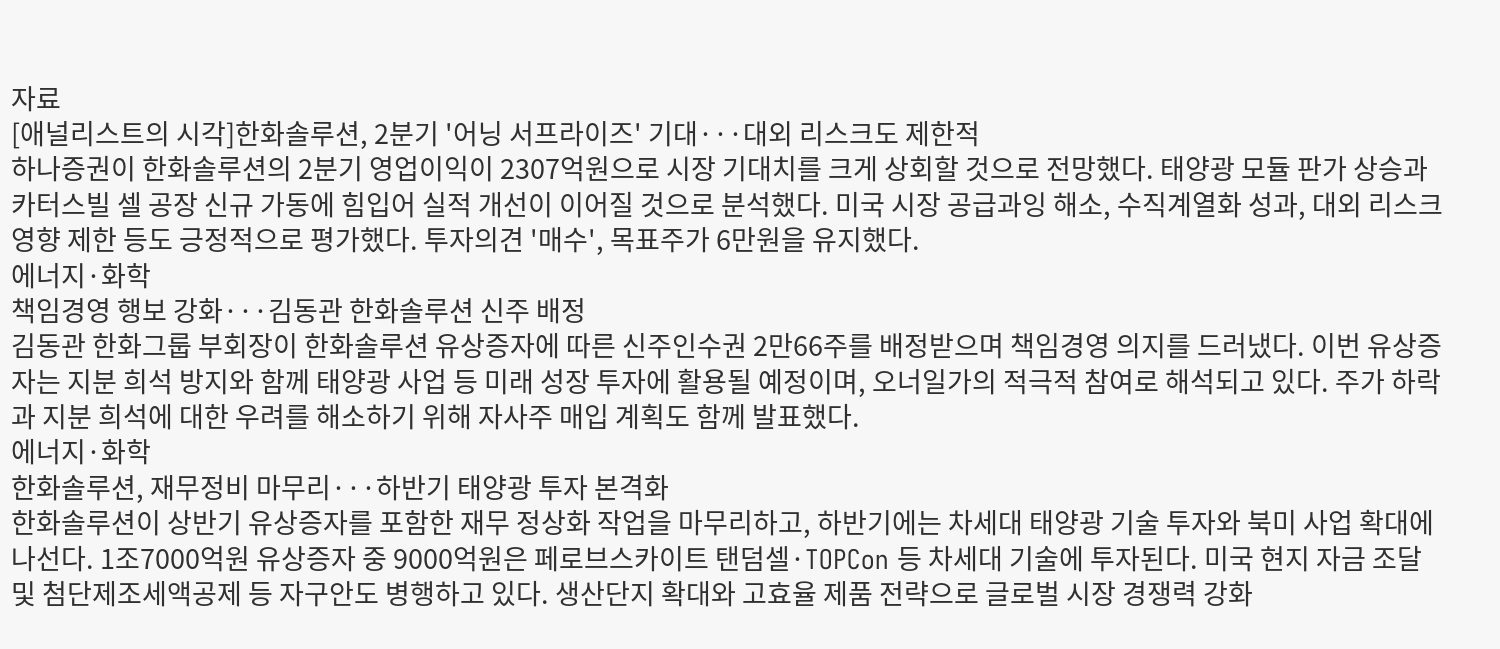자료
[애널리스트의 시각]한화솔루션, 2분기 '어닝 서프라이즈' 기대···대외 리스크도 제한적
하나증권이 한화솔루션의 2분기 영업이익이 2307억원으로 시장 기대치를 크게 상회할 것으로 전망했다. 태양광 모듈 판가 상승과 카터스빌 셀 공장 신규 가동에 힘입어 실적 개선이 이어질 것으로 분석했다. 미국 시장 공급과잉 해소, 수직계열화 성과, 대외 리스크 영향 제한 등도 긍정적으로 평가했다. 투자의견 '매수', 목표주가 6만원을 유지했다.
에너지·화학
책임경영 행보 강화···김동관 한화솔루션 신주 배정
김동관 한화그룹 부회장이 한화솔루션 유상증자에 따른 신주인수권 2만66주를 배정받으며 책임경영 의지를 드러냈다. 이번 유상증자는 지분 희석 방지와 함께 태양광 사업 등 미래 성장 투자에 활용될 예정이며, 오너일가의 적극적 참여로 해석되고 있다. 주가 하락과 지분 희석에 대한 우려를 해소하기 위해 자사주 매입 계획도 함께 발표했다.
에너지·화학
한화솔루션, 재무정비 마무리···하반기 태양광 투자 본격화
한화솔루션이 상반기 유상증자를 포함한 재무 정상화 작업을 마무리하고, 하반기에는 차세대 태양광 기술 투자와 북미 사업 확대에 나선다. 1조7000억원 유상증자 중 9000억원은 페로브스카이트 탠덤셀·TOPCon 등 차세대 기술에 투자된다. 미국 현지 자금 조달 및 첨단제조세액공제 등 자구안도 병행하고 있다. 생산단지 확대와 고효율 제품 전략으로 글로벌 시장 경쟁력 강화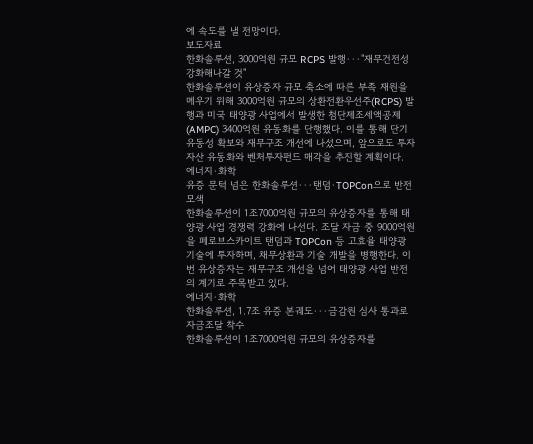에 속도를 낼 전망이다.
보도자료
한화솔루션, 3000억원 규모 RCPS 발행···"재무건전성 강화해나갈 것"
한화솔루션이 유상증자 규모 축소에 따른 부족 재원을 메우기 위해 3000억원 규모의 상환전환우선주(RCPS) 발행과 미국 태양광 사업에서 발생한 첨단제조세액공제(AMPC) 3400억원 유동화를 단행했다. 이를 통해 단기 유동성 확보와 재무구조 개선에 나섰으며, 앞으로도 투자자산 유동화와 벤처투자펀드 매각을 추진할 계획이다.
에너지·화학
유증 문턱 넘은 한화솔루션···탠덤·TOPCon으로 반전 모색
한화솔루션이 1조7000억원 규모의 유상증자를 통해 태양광 사업 경쟁력 강화에 나선다. 조달 자금 중 9000억원을 페로브스카이트 탠덤과 TOPCon 등 고효율 태양광 기술에 투자하며, 채무상환과 기술 개발을 병행한다. 이번 유상증자는 재무구조 개선을 넘어 태양광 사업 반전의 계기로 주목받고 있다.
에너지·화학
한화솔루션, 1.7조 유증 본궤도···금감원 심사 통과로 자금조달 착수
한화솔루션이 1조7000억원 규모의 유상증자를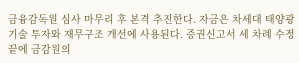금융감독원 심사 마무리 후 본격 추진한다. 자금은 차세대 태양광 기술 투자와 재무구조 개선에 사용된다. 증권신고서 세 차례 수정 끝에 금감원의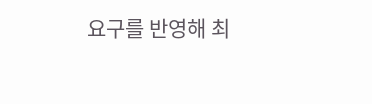요구를 반영해 최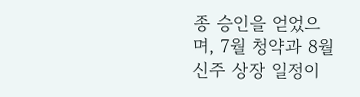종 승인을 얻었으며, 7월 청약과 8월 신주 상장 일정이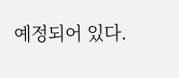예정되어 있다.